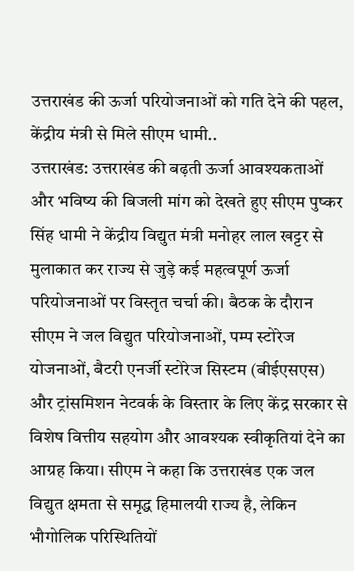उत्तराखंड की ऊर्जा परियोजनाओं को गति देने की पहल, केंद्रीय मंत्री से मिले सीएम धामी..
उत्तराखंड: उत्तराखंड की बढ़ती ऊर्जा आवश्यकताओं और भविष्य की बिजली मांग को देखते हुए सीएम पुष्कर सिंह धामी ने केंद्रीय विद्युत मंत्री मनोहर लाल खट्टर से मुलाकात कर राज्य से जुड़े कई महत्वपूर्ण ऊर्जा परियोजनाओं पर विस्तृत चर्चा की। बैठक के दौरान सीएम ने जल विद्युत परियोजनाओं, पम्प स्टोरेज योजनाओं, बैटरी एनर्जी स्टोरेज सिस्टम (बीईएसएस) और ट्रांसमिशन नेटवर्क के विस्तार के लिए केंद्र सरकार से विशेष वित्तीय सहयोग और आवश्यक स्वीकृतियां देने का आग्रह किया। सीएम ने कहा कि उत्तराखंड एक जल विद्युत क्षमता से समृद्ध हिमालयी राज्य है, लेकिन भौगोलिक परिस्थितियों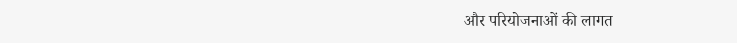और परियोजनाओं की लागत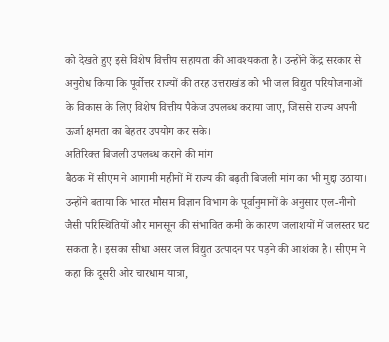को देखते हुए इसे विशेष वित्तीय सहायता की आवश्यकता है। उन्होंने केंद्र सरकार से अनुरोध किया कि पूर्वोत्तर राज्यों की तरह उत्तराखंड को भी जल विद्युत परियोजनाओं के विकास के लिए विशेष वित्तीय पैकेज उपलब्ध कराया जाए, जिससे राज्य अपनी ऊर्जा क्षमता का बेहतर उपयोग कर सके।
अतिरिक्त बिजली उपलब्ध कराने की मांग
बैठक में सीएम ने आगामी महीनों में राज्य की बढ़ती बिजली मांग का भी मुद्दा उठाया। उन्होंने बताया कि भारत मौसम विज्ञान विभाग के पूर्वानुमानों के अनुसार एल-नीनो जैसी परिस्थितियों और मानसून की संभावित कमी के कारण जलाशयों में जलस्तर घट सकता है। इसका सीधा असर जल विद्युत उत्पादन पर पड़ने की आशंका है। सीएम ने कहा कि दूसरी ओर चारधाम यात्रा,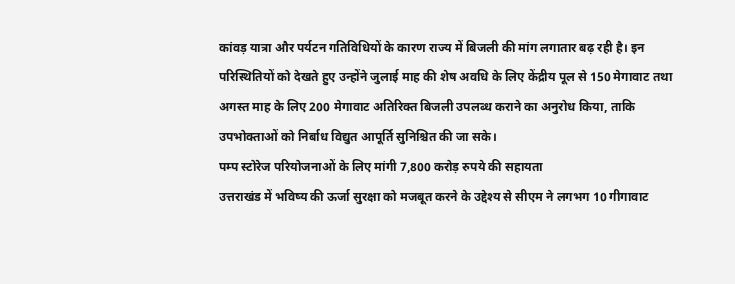कांवड़ यात्रा और पर्यटन गतिविधियों के कारण राज्य में बिजली की मांग लगातार बढ़ रही है। इन परिस्थितियों को देखते हुए उन्होंने जुलाई माह की शेष अवधि के लिए केंद्रीय पूल से 150 मेगावाट तथा अगस्त माह के लिए 200 मेगावाट अतिरिक्त बिजली उपलब्ध कराने का अनुरोध किया, ताकि उपभोक्ताओं को निर्बाध विद्युत आपूर्ति सुनिश्चित की जा सके।
पम्प स्टोरेज परियोजनाओं के लिए मांगी 7,800 करोड़ रुपये की सहायता
उत्तराखंड में भविष्य की ऊर्जा सुरक्षा को मजबूत करने के उद्देश्य से सीएम ने लगभग 10 गीगावाट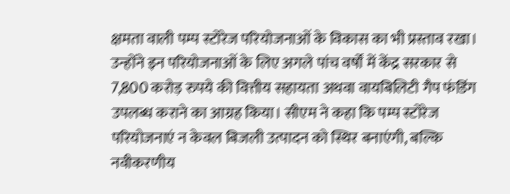क्षमता वाली पम्प स्टोरेज परियोजनाओं के विकास का भी प्रस्ताव रखा। उन्होंने इन परियोजनाओं के लिए अगले पांच वर्षों में केंद्र सरकार से 7,800 करोड़ रुपये की वित्तीय सहायता अथवा वायबिलिटी गैप फंडिंग उपलब्ध कराने का आग्रह किया। सीएम ने कहा कि पम्प स्टोरेज परियोजनाएं न केवल बिजली उत्पादन को स्थिर बनाएंगी, बल्कि नवीकरणीय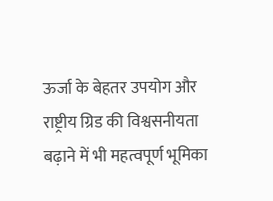ऊर्जा के बेहतर उपयोग और राष्ट्रीय ग्रिड की विश्वसनीयता बढ़ाने में भी महत्वपूर्ण भूमिका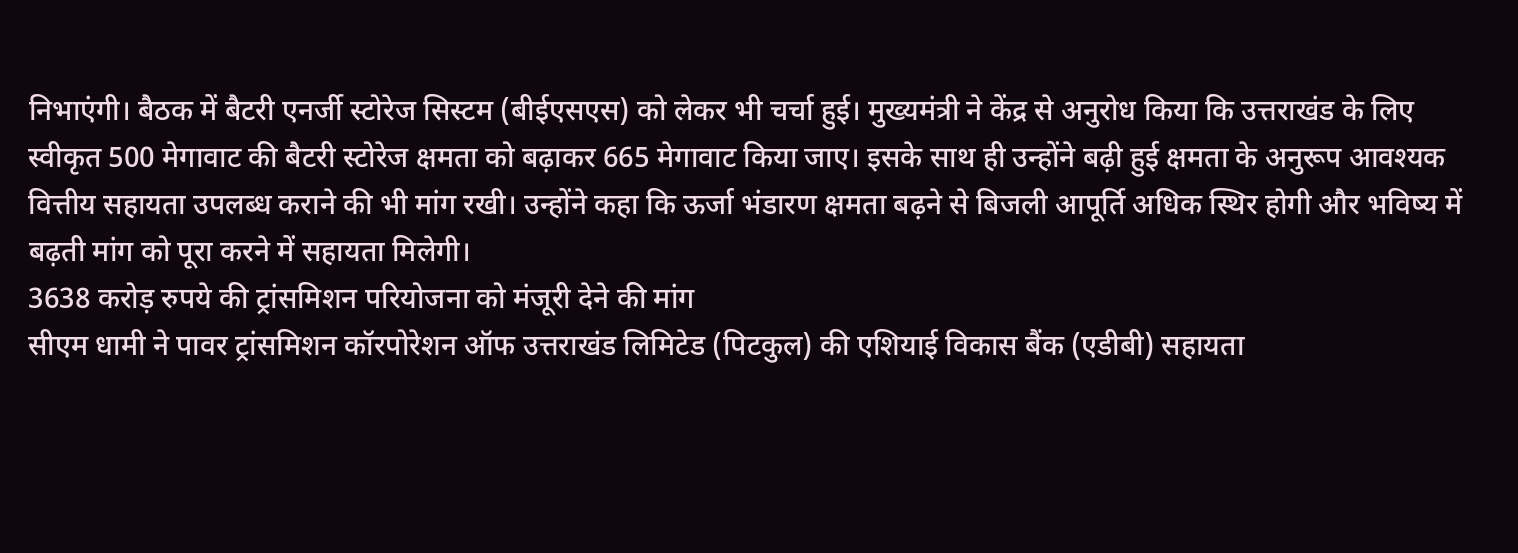निभाएंगी। बैठक में बैटरी एनर्जी स्टोरेज सिस्टम (बीईएसएस) को लेकर भी चर्चा हुई। मुख्यमंत्री ने केंद्र से अनुरोध किया कि उत्तराखंड के लिए स्वीकृत 500 मेगावाट की बैटरी स्टोरेज क्षमता को बढ़ाकर 665 मेगावाट किया जाए। इसके साथ ही उन्होंने बढ़ी हुई क्षमता के अनुरूप आवश्यक वित्तीय सहायता उपलब्ध कराने की भी मांग रखी। उन्होंने कहा कि ऊर्जा भंडारण क्षमता बढ़ने से बिजली आपूर्ति अधिक स्थिर होगी और भविष्य में बढ़ती मांग को पूरा करने में सहायता मिलेगी।
3638 करोड़ रुपये की ट्रांसमिशन परियोजना को मंजूरी देने की मांग
सीएम धामी ने पावर ट्रांसमिशन कॉरपोरेशन ऑफ उत्तराखंड लिमिटेड (पिटकुल) की एशियाई विकास बैंक (एडीबी) सहायता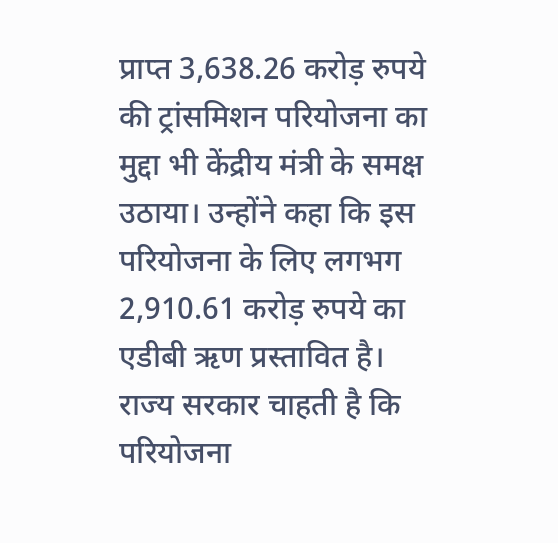प्राप्त 3,638.26 करोड़ रुपये की ट्रांसमिशन परियोजना का मुद्दा भी केंद्रीय मंत्री के समक्ष उठाया। उन्होंने कहा कि इस परियोजना के लिए लगभग 2,910.61 करोड़ रुपये का एडीबी ऋण प्रस्तावित है। राज्य सरकार चाहती है कि परियोजना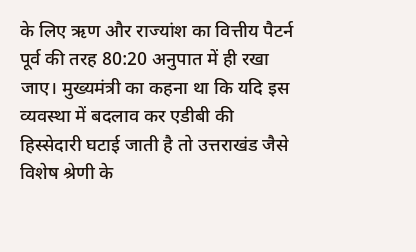के लिए ऋण और राज्यांश का वित्तीय पैटर्न पूर्व की तरह 80:20 अनुपात में ही रखा जाए। मुख्यमंत्री का कहना था कि यदि इस व्यवस्था में बदलाव कर एडीबी की हिस्सेदारी घटाई जाती है तो उत्तराखंड जैसे विशेष श्रेणी के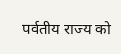पर्वतीय राज्य को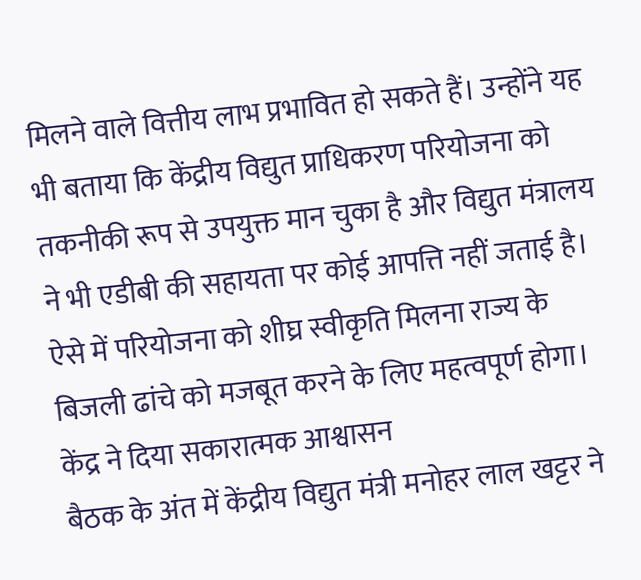मिलने वाले वित्तीय लाभ प्रभावित हो सकते हैं। उन्होंने यह भी बताया कि केंद्रीय विद्युत प्राधिकरण परियोजना को तकनीकी रूप से उपयुक्त मान चुका है और विद्युत मंत्रालय ने भी एडीबी की सहायता पर कोई आपत्ति नहीं जताई है। ऐसे में परियोजना को शीघ्र स्वीकृति मिलना राज्य के बिजली ढांचे को मजबूत करने के लिए महत्वपूर्ण होगा।
केंद्र ने दिया सकारात्मक आश्वासन
बैठक के अंत में केंद्रीय विद्युत मंत्री मनोहर लाल खट्टर ने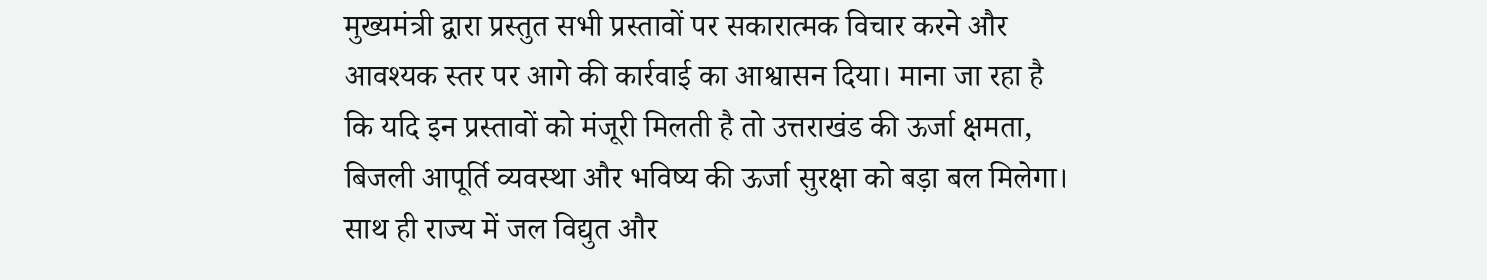मुख्यमंत्री द्वारा प्रस्तुत सभी प्रस्तावों पर सकारात्मक विचार करने और आवश्यक स्तर पर आगे की कार्रवाई का आश्वासन दिया। माना जा रहा है कि यदि इन प्रस्तावों को मंजूरी मिलती है तो उत्तराखंड की ऊर्जा क्षमता, बिजली आपूर्ति व्यवस्था और भविष्य की ऊर्जा सुरक्षा को बड़ा बल मिलेगा। साथ ही राज्य में जल विद्युत और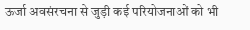ऊर्जा अवसंरचना से जुड़ी कई परियोजनाओं को भी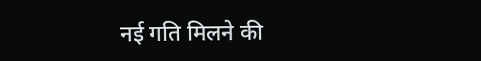नई गति मिलने की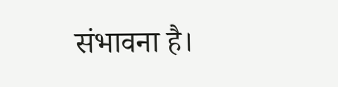संभावना है।